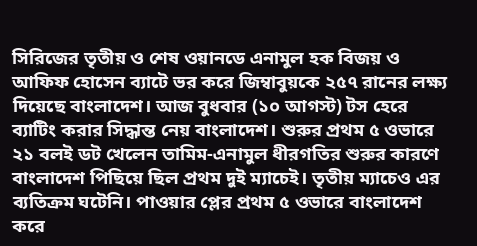সিরিজের তৃতীয় ও শেষ ওয়ানডে এনামুল হক বিজয় ও আফিফ হোসেন ব্যাটে ভর করে জিম্বাবুয়কে ২৫৭ রানের লক্ষ্য দিয়েছে বাংলাদেশ। আজ বুধবার (১০ আগস্ট) টস হেরে ব্যাটিং করার সিদ্ধান্ত নেয় বাংলাদেশ। শুরুর প্রথম ৫ ওভারে ২১ বলই ডট খেলেন তামিম-এনামুল ধীরগতির শুরুর কারণে বাংলাদেশ পিছিয়ে ছিল প্রথম দুই ম্যাচেই। তৃতীয় ম্যাচেও এর ব্যতিক্রম ঘটেনি। পাওয়ার প্লের প্রথম ৫ ওভারে বাংলাদেশ করে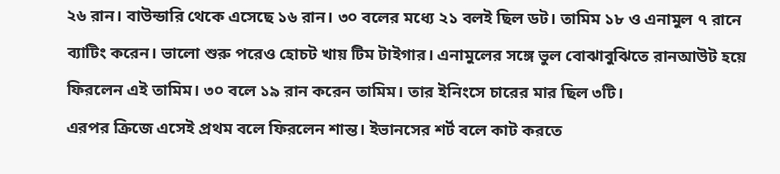২৬ রান। বাউন্ডারি থেকে এসেছে ১৬ রান। ৩০ বলের মধ্যে ২১ বলই ছিল ডট। তামিম ১৮ ও এনামুল ৭ রানে ব্যাটিং করেন। ভালো শুরু পরেও হোচট খায় টিম টাইগার। এনামুলের সঙ্গে ভুল বোঝাবুঝিতে রানআউট হয়ে ফিরলেন এই তামিম। ৩০ বলে ১৯ রান করেন তামিম। তার ইনিংসে চারের মার ছিল ৩টি।
এরপর ক্রিজে এসেই প্রথম বলে ফিরলেন শান্ত। ইভানসের শর্ট বলে কাট করতে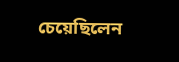চেয়েছিলেন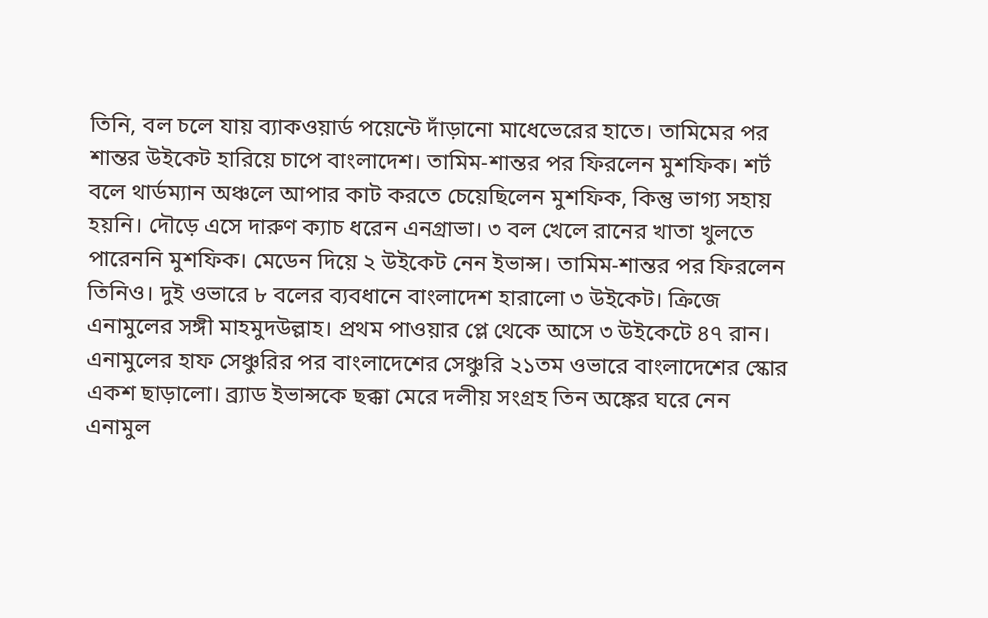তিনি, বল চলে যায় ব্যাকওয়ার্ড পয়েন্টে দাঁড়ানো মাধেভেরের হাতে। তামিমের পর শান্তর উইকেট হারিয়ে চাপে বাংলাদেশ। তামিম-শান্তর পর ফিরলেন মুশফিক। শর্ট বলে থার্ডম্যান অঞ্চলে আপার কাট করতে চেয়েছিলেন মুশফিক, কিন্তু ভাগ্য সহায় হয়নি। দৌড়ে এসে দারুণ ক্যাচ ধরেন এনগ্রাভা। ৩ বল খেলে রানের খাতা খুলতে পারেননি মুশফিক। মেডেন দিয়ে ২ উইকেট নেন ইভান্স। তামিম-শান্তর পর ফিরলেন তিনিও। দুই ওভারে ৮ বলের ব্যবধানে বাংলাদেশ হারালো ৩ উইকেট। ক্রিজে এনামুলের সঙ্গী মাহমুদউল্লাহ। প্রথম পাওয়ার প্লে থেকে আসে ৩ উইকেটে ৪৭ রান।
এনামুলের হাফ সেঞ্চুরির পর বাংলাদেশের সেঞ্চুরি ২১তম ওভারে বাংলাদেশের স্কোর একশ ছাড়ালো। ব্র্যাড ইভান্সকে ছক্কা মেরে দলীয় সংগ্রহ তিন অঙ্কের ঘরে নেন এনামুল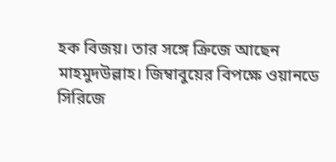হক বিজয়। তার সঙ্গে ক্রিজে আছেন মাহমুদউল্লাহ। জিম্বাবুয়ের বিপক্ষে ওয়ানডে সিরিজে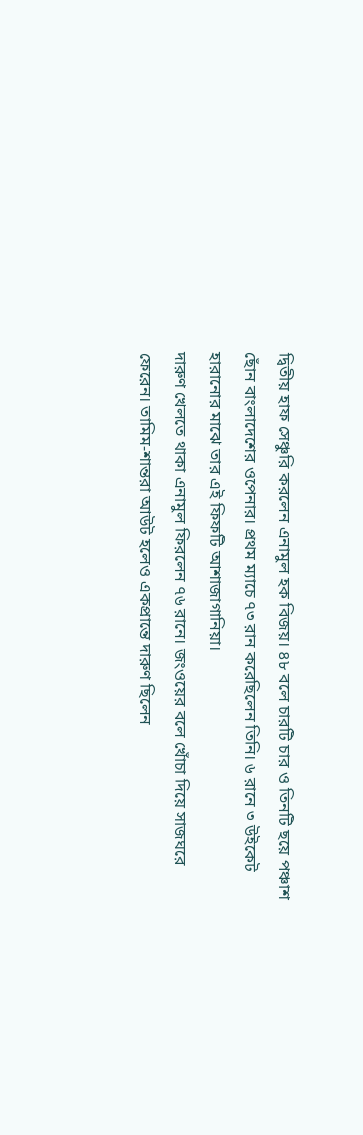দ্বিতীয় হাফ সেঞ্চুরি করলেন এনামুল হক বিজয়। ৪৮ বলে চারটি চার ও তিনটি ছয়ে পঞ্চাশ ছোঁন বাংলাদেশের ওপেনার। প্রথম ম্যাচে ৭৩ রান করেছিলেন তিনি। ৬ রানে ৩ উইকেট হারানোর মাঝে তার এই ফিফটি আশাজাগানিয়া।
দারুণ খেলতে থাকা এনামুল ফিরলেন ৭৬ রানে। জংওয়ের বলে খোঁচা দিয়ে সাজঘরে ফেরেন। তামিম-শান্তরা আউট হলেও একপ্রান্তে দারুণ ছিলেন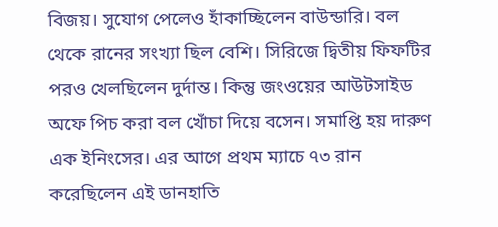বিজয়। সুযোগ পেলেও হাঁকাচ্ছিলেন বাউন্ডারি। বল থেকে রানের সংখ্যা ছিল বেশি। সিরিজে দ্বিতীয় ফিফটির পরও খেলছিলেন দুর্দান্ত। কিন্তু জংওয়ের আউটসাইড অফে পিচ করা বল খোঁচা দিয়ে বসেন। সমাপ্তি হয় দারুণ এক ইনিংসের। এর আগে প্রথম ম্যাচে ৭৩ রান করেছিলেন এই ডানহাতি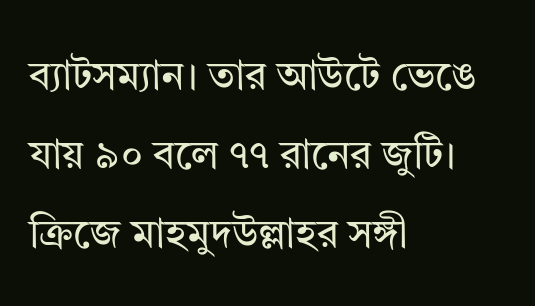ব্যাটসম্যান। তার আউটে ভেঙে যায় ৯০ বলে ৭৭ রানের জুটি। ক্রিজে মাহমুদউল্লাহর সঙ্গী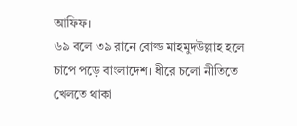আফিফ।
৬৯ বলে ৩৯ রানে বোল্ড মাহমুদউল্লাহ হলে চাপে পড়ে বাংলাদেশ। ধীরে চলো নীতিতে খেলতে থাকা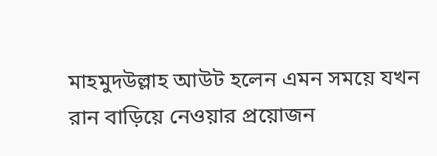মাহমুদউল্লাহ আউট হলেন এমন সময়ে যখন রান বাড়িয়ে নেওয়ার প্রয়োজন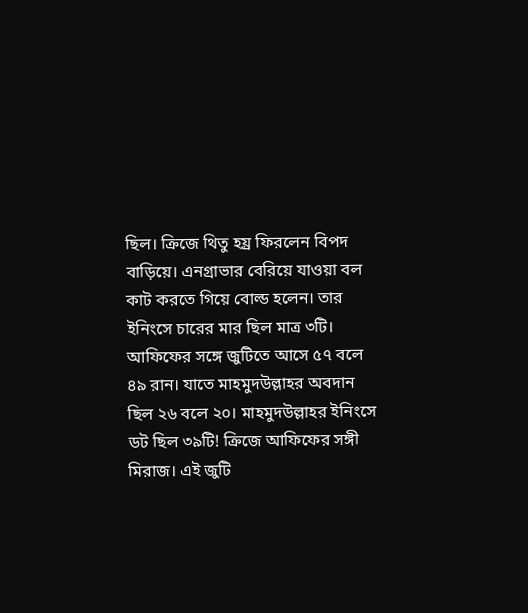ছিল। ক্রিজে থিতু হয়্র ফিরলেন বিপদ বাড়িয়ে। এনগ্রাভার বেরিয়ে যাওয়া বল কাট করতে গিয়ে বোল্ড হলেন। তার ইনিংসে চারের মার ছিল মাত্র ৩টি। আফিফের সঙ্গে জুটিতে আসে ৫৭ বলে ৪৯ রান। যাতে মাহমুদউল্লাহর অবদান ছিল ২৬ বলে ২০। মাহমুদউল্লাহর ইনিংসে ডট ছিল ৩৯টি! ক্রিজে আফিফের সঙ্গী মিরাজ। এই জুটি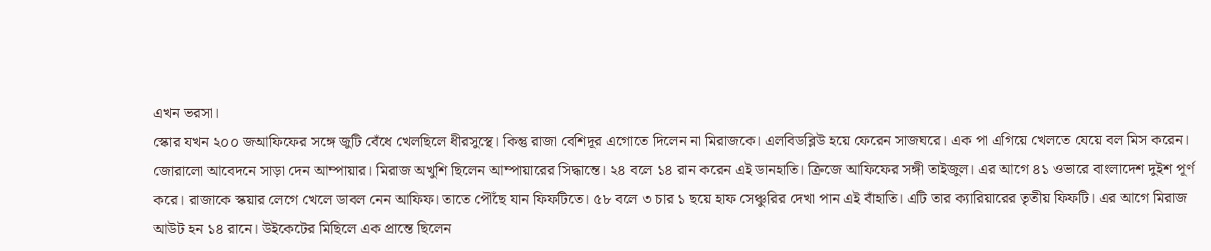এখন ভরসা।
স্কোর যখন ২০০ জআফিফের সঙ্গে জুটি বেঁধে খেলছিলে ধীরসুস্থে। কিন্তু রাজা বেশিদূর এগোতে দিলেন না মিরাজকে। এলবিডব্লিউ হয়ে ফেরেন সাজঘরে। এক পা এগিয়ে খেলতে যেয়ে বল মিস করেন। জোরালো আবেদনে সাড়া দেন আম্পায়ার। মিরাজ অখুশি ছিলেন আম্পায়ারের সিদ্ধান্তে। ২৪ বলে ১৪ রান করেন এই ডানহাতি। ক্রিজে আফিফের সঙ্গী তাইজুল। এর আগে ৪১ ওভারে বাংলাদেশ দুইশ পূর্ণ করে। রাজাকে স্কয়ার লেগে খেলে ডাবল নেন আফিফ। তাতে পৌঁছে যান ফিফটিতে। ৫৮ বলে ৩ চার ১ ছয়ে হাফ সেঞ্চুরির দেখা পান এই বাঁহাতি। এটি তার ক্যারিয়ারের তৃতীয় ফিফটি। এর আগে মিরাজ আউট হন ১৪ রানে। উইকেটের মিছিলে এক প্রান্তে ছিলেন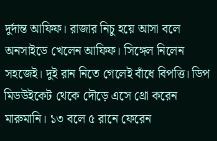দুর্দান্ত আফিফ। রাজার নিচু হয়ে আসা বলে অনসাইডে খেলেন আফিফ। সিঙ্গেল নিলেন সহজেই। দুই রান নিতে গেলেই বাঁধে বিপত্তি। ডিপ মিডউইকেট থেকে দৌড়ে এসে থ্রো করেন মারুমানি। ১৩ বলে ৫ রানে ফেরেন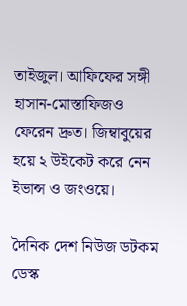তাইজুল। আফিফের সঙ্গী হাসান-মোস্তাফিজও ফেরেন দ্রুত। জিম্বাবুয়ের হয়ে ২ উইকেট করে নেন ইভান্স ও জংওয়ে।

দৈনিক দেশ নিউজ ডটকম ডেস্ক